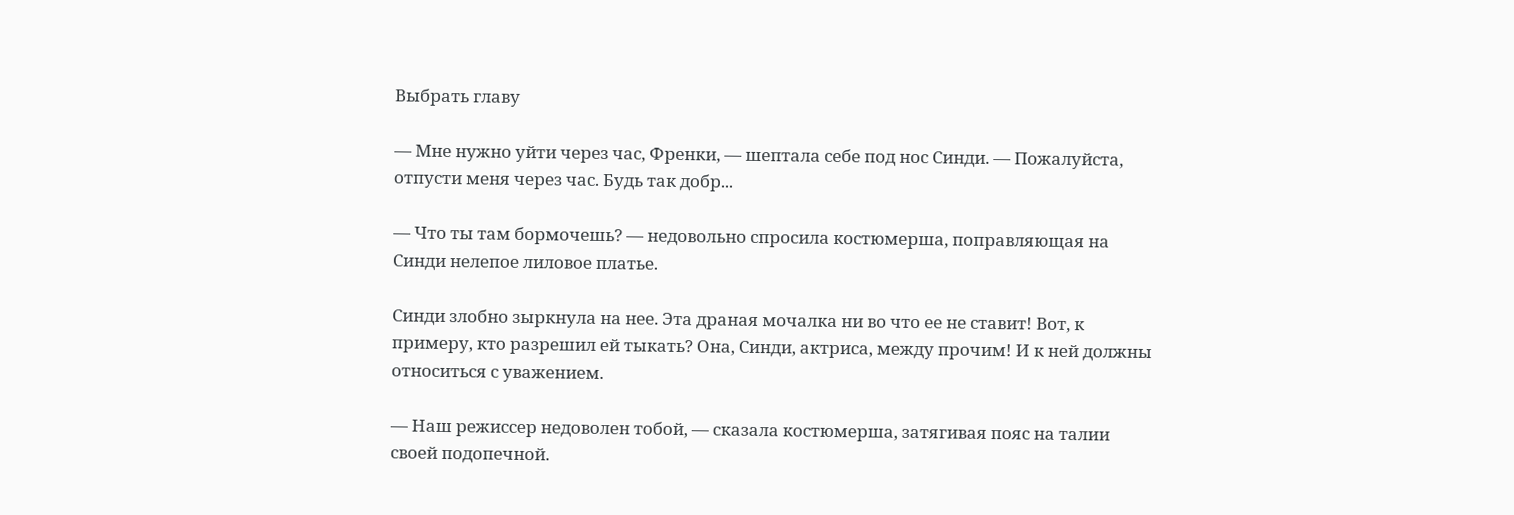Выбрать главу

— Мне нужно уйти через час, Френки, — шептала себе под нос Синди. — Пожалуйста, отпусти меня через час. Будь так добр...

— Что ты там бормочешь? — недовольно спросила костюмерша, поправляющая на Синди нелепое лиловое платье.

Синди злобно зыркнула на нее. Эта драная мочалка ни во что ее не ставит! Вот, к примеру, кто разрешил ей тыкать? Она, Синди, актриса, между прочим! И к ней должны относиться с уважением.

— Наш режиссер недоволен тобой, — сказала костюмерша, затягивая пояс на талии своей подопечной.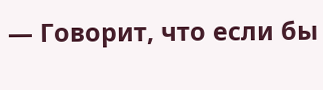— Говорит, что если бы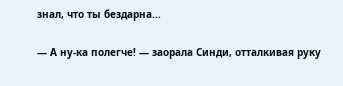знал, что ты бездарна...

— А ну-ка полегче! — заорала Синди, отталкивая руку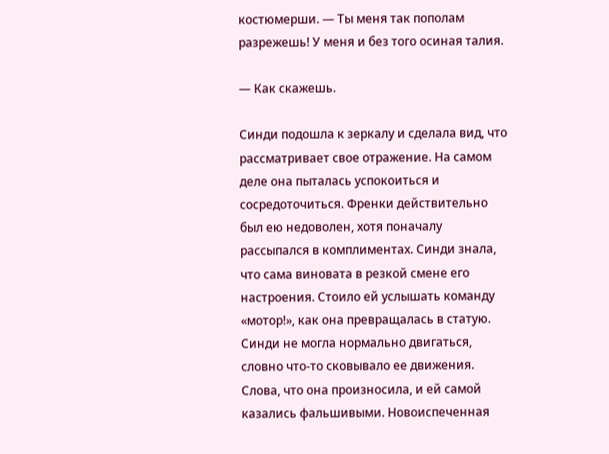костюмерши. — Ты меня так пополам разрежешь! У меня и без того осиная талия.

— Как скажешь.

Синди подошла к зеркалу и сделала вид, что рассматривает свое отражение. На самом деле она пыталась успокоиться и сосредоточиться. Френки действительно был ею недоволен, хотя поначалу рассыпался в комплиментах. Синди знала, что сама виновата в резкой смене его настроения. Стоило ей услышать команду «мотор!», как она превращалась в статую. Синди не могла нормально двигаться, словно что-то сковывало ее движения. Слова, что она произносила, и ей самой казались фальшивыми. Новоиспеченная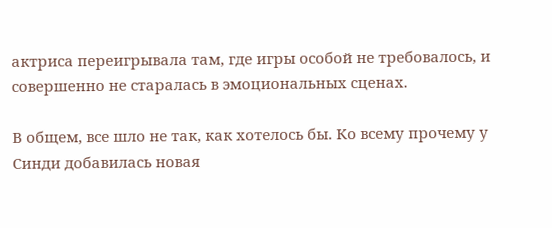актриса переигрывала там, где игры особой не требовалось, и совершенно не старалась в эмоциональных сценах.

В общем, все шло не так, как хотелось бы. Ко всему прочему у Синди добавилась новая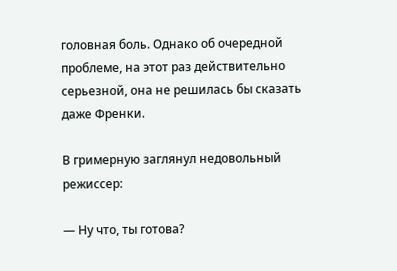головная боль. Однако об очередной проблеме, на этот раз действительно серьезной, она не решилась бы сказать даже Френки.

В гримерную заглянул недовольный режиссер:

— Ну что, ты готова?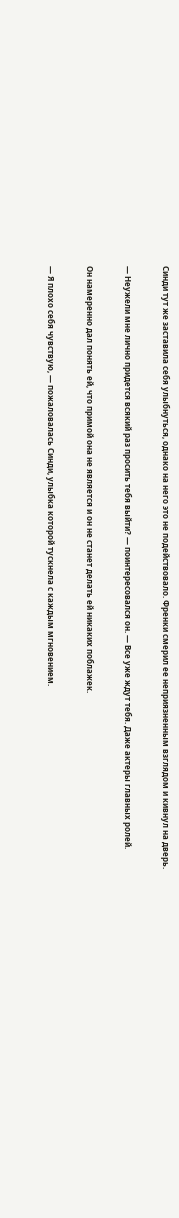Синди тут же заставила себя улыбнуться, однако на него это не подействовало. Френки смерил ее неприязненным взглядом и кивнул на дверь.

— Неужели мне лично придется всякий раз просить тебя выйти? — поинтересовался он. — Все уже ждут тебя. Даже актеры главных ролей.

Он намеренно дал понять ей, что примой она не является и он не станет делать ей никаких поблажек.

— Я плохо себя чувствую, — пожаловалась Синди, улыбка которой тускнела с каждым мгновением.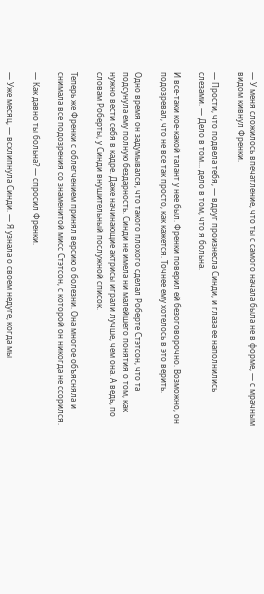— У меня сложилось впечатление, что ты с самого начала была не в форме, — с мрачным видом кивнул Френки.

— Прости, что подвела тебя, — вдруг произнесла Синди, и глаза ее наполнились слезами. — Дело в том... дело в том, что я больна.

И все-таки кое-какой талант у нее был. Френки поверил ей безоговорочно. Возможно, он подозревал, что не все так просто, как кажется. Точнее ему хотелось в это верить.

Одно время он задумывался, что такого плохого сделал Роберте Стэтсон, что та подсунула ему полную бездарность. Синди не имела ни малейшего понятия о том, как нужно вести себя в кадре. Даже начинающие актрисы играли лучше, чем она. А ведь, по словам Роберты, у Синди внушительный послужной список.

Теперь же Френки с облегчением принял версию о болезни. Она многое объясняла и снимала все подозрения со знаменитой мисс Стэтсон, с которой он никогда не ссорился.

— Как давно ты больна? — спросил Френки.

— Уже месяц, — всхлипнула Синди. — Я узнала о своем недуге, когда мы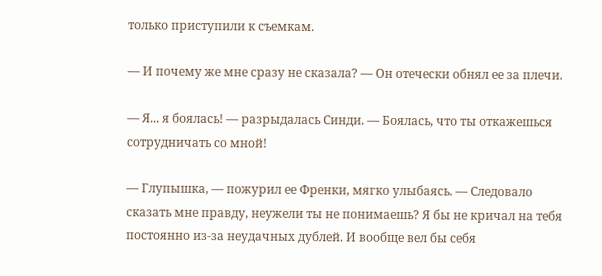только приступили к съемкам.

— И почему же мне сразу не сказала? — Он отечески обнял ее за плечи.

— Я... я боялась! — разрыдалась Синди. — Боялась, что ты откажешься сотрудничать со мной!

— Глупышка, — пожурил ее Френки, мягко улыбаясь. — Следовало сказать мне правду, неужели ты не понимаешь? Я бы не кричал на тебя постоянно из-за неудачных дублей. И вообще вел бы себя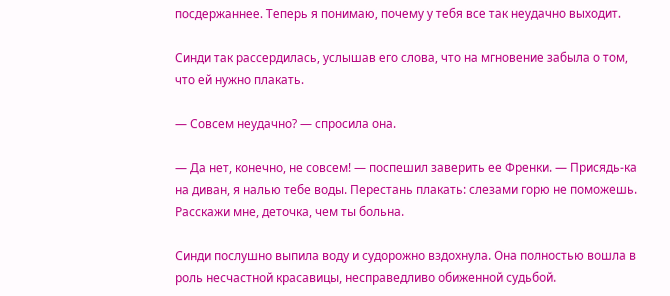посдержаннее. Теперь я понимаю, почему у тебя все так неудачно выходит.

Синди так рассердилась, услышав его слова, что на мгновение забыла о том, что ей нужно плакать.

— Совсем неудачно? — спросила она.

— Да нет, конечно, не совсем! — поспешил заверить ее Френки. — Присядь-ка на диван, я налью тебе воды. Перестань плакать: слезами горю не поможешь. Расскажи мне, деточка, чем ты больна.

Синди послушно выпила воду и судорожно вздохнула. Она полностью вошла в роль несчастной красавицы, несправедливо обиженной судьбой.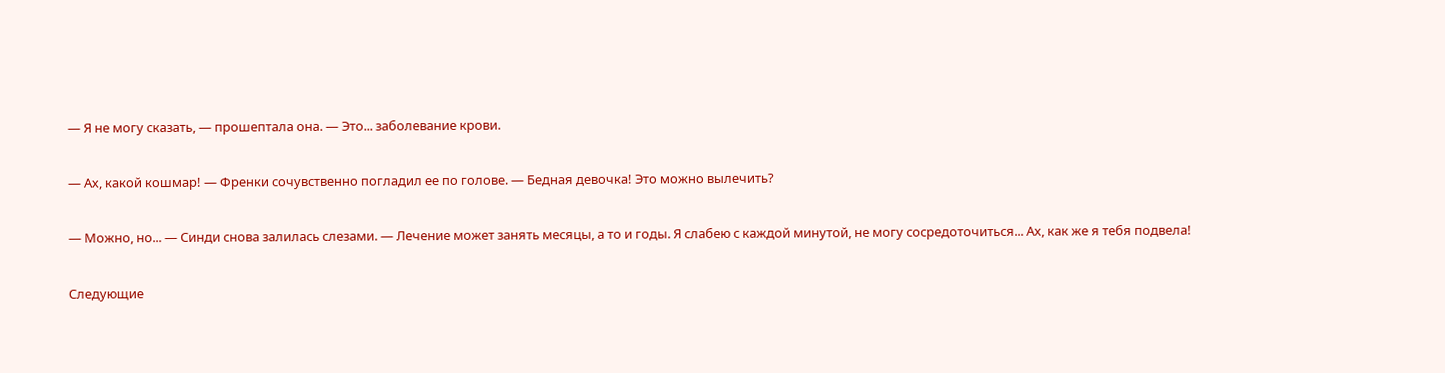— Я не могу сказать, — прошептала она. — Это... заболевание крови.

— Ах, какой кошмар! — Френки сочувственно погладил ее по голове. — Бедная девочка! Это можно вылечить?

— Можно, но... — Синди снова залилась слезами. — Лечение может занять месяцы, а то и годы. Я слабею с каждой минутой, не могу сосредоточиться... Ах, как же я тебя подвела!

Следующие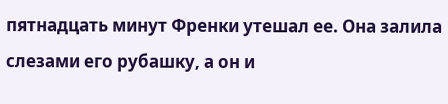пятнадцать минут Френки утешал ее. Она залила слезами его рубашку, а он и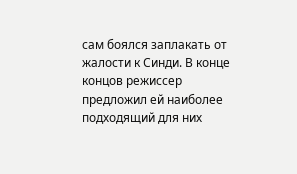сам боялся заплакать от жалости к Синди. В конце концов режиссер предложил ей наиболее подходящий для них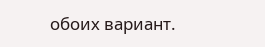обоих вариант.